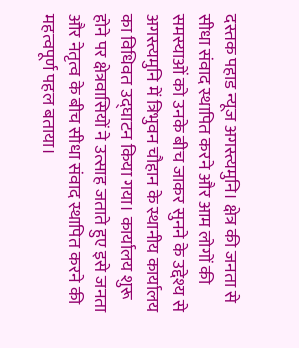दस्तक पहाड न्यूज अगस्त्यमुनि। क्षेत्र की जनता से सीधा संवाद स्थापित करने और आम लोगों की समस्याओं को उनके बीच जाकर सुनने के उद्देश्य से अगस्त्यमुनि में त्रिभुवन चौहान के स्थानीय कार्यालय का विधिवत उद्घाटन किया गया। कार्यालय शुरू होने पर क्षेत्रवासियों ने उत्साह जताते हुए इसे जनता और नेतृत्व के बीच सीधा संवाद स्थापित करने की महत्वपूर्ण पहल बताया।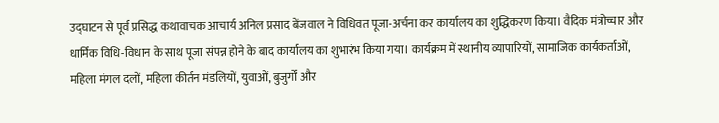उद्घाटन से पूर्व प्रसिद्ध कथावाचक आचार्य अनिल प्रसाद बेंजवाल ने विधिवत पूजा-अर्चना कर कार्यालय का शुद्धिकरण किया। वैदिक मंत्रोच्चार और धार्मिक विधि-विधान के साथ पूजा संपन्न होने के बाद कार्यालय का शुभारंभ किया गया। कार्यक्रम में स्थानीय व्यापारियों, सामाजिक कार्यकर्ताओं, महिला मंगल दलों, महिला कीर्तन मंडलियों, युवाओं, बुजुर्गों और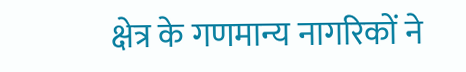क्षेत्र के गणमान्य नागरिकों ने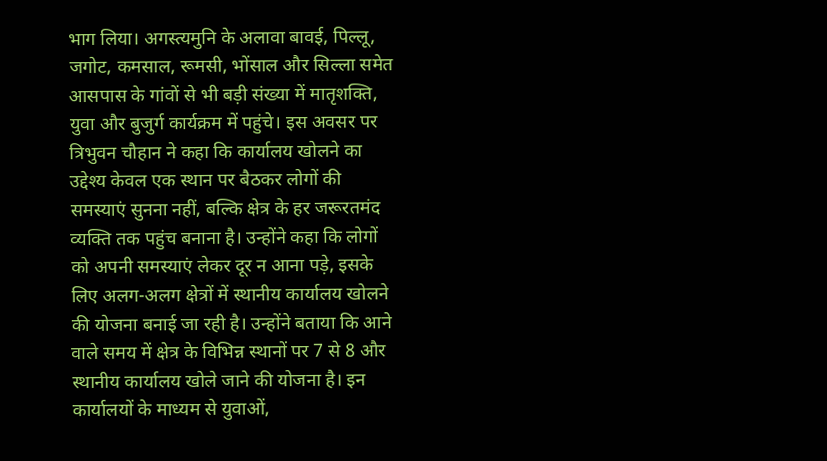भाग लिया। अगस्त्यमुनि के अलावा बावई, पिल्लू, जगोट, कमसाल, रूमसी, भोंसाल और सिल्ला समेत आसपास के गांवों से भी बड़ी संख्या में मातृशक्ति, युवा और बुजुर्ग कार्यक्रम में पहुंचे। इस अवसर पर त्रिभुवन चौहान ने कहा कि कार्यालय खोलने का उद्देश्य केवल एक स्थान पर बैठकर लोगों की समस्याएं सुनना नहीं, बल्कि क्षेत्र के हर जरूरतमंद व्यक्ति तक पहुंच बनाना है। उन्होंने कहा कि लोगों को अपनी समस्याएं लेकर दूर न आना पड़े, इसके लिए अलग-अलग क्षेत्रों में स्थानीय कार्यालय खोलने की योजना बनाई जा रही है। उन्होंने बताया कि आने वाले समय में क्षेत्र के विभिन्न स्थानों पर 7 से 8 और स्थानीय कार्यालय खोले जाने की योजना है। इन कार्यालयों के माध्यम से युवाओं,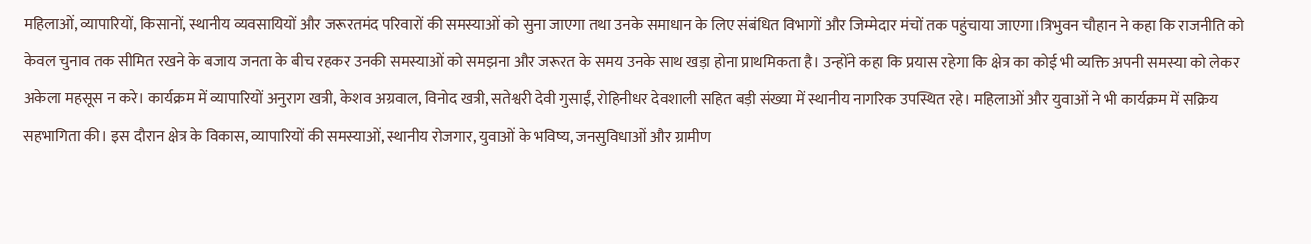महिलाओं, व्यापारियों, किसानों, स्थानीय व्यवसायियों और जरूरतमंद परिवारों की समस्याओं को सुना जाएगा तथा उनके समाधान के लिए संबंधित विभागों और जिम्मेदार मंचों तक पहुंचाया जाएगा।त्रिभुवन चौहान ने कहा कि राजनीति को केवल चुनाव तक सीमित रखने के बजाय जनता के बीच रहकर उनकी समस्याओं को समझना और जरूरत के समय उनके साथ खड़ा होना प्राथमिकता है। उन्होंने कहा कि प्रयास रहेगा कि क्षेत्र का कोई भी व्यक्ति अपनी समस्या को लेकर अकेला महसूस न करे। कार्यक्रम में व्यापारियों अनुराग खत्री, केशव अग्रवाल, विनोद खत्री, सतेश्वरी देवी गुसाईं, रोहिनीधर देवशाली सहित बड़ी संख्या में स्थानीय नागरिक उपस्थित रहे। महिलाओं और युवाओं ने भी कार्यक्रम में सक्रिय सहभागिता की। इस दौरान क्षेत्र के विकास, व्यापारियों की समस्याओं, स्थानीय रोजगार, युवाओं के भविष्य, जनसुविधाओं और ग्रामीण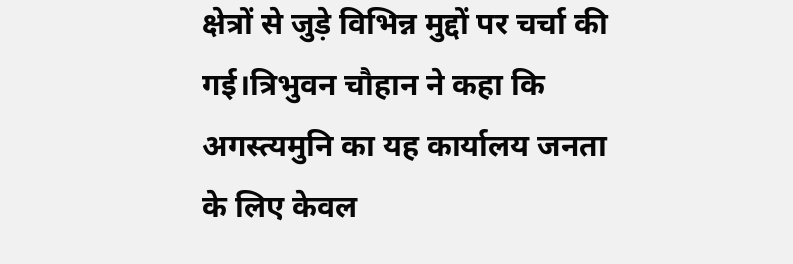क्षेत्रों से जुड़े विभिन्न मुद्दों पर चर्चा की गई।त्रिभुवन चौहान ने कहा कि अगस्त्यमुनि का यह कार्यालय जनता के लिए केवल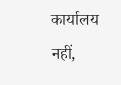कार्यालय नहीं,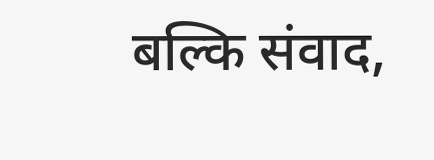बल्कि संवाद,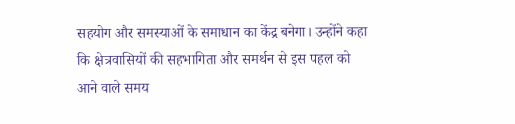सहयोग और समस्याओं के समाधान का केंद्र बनेगा। उन्होंने कहा कि क्षेत्रवासियों की सहभागिता और समर्थन से इस पहल को आने वाले समय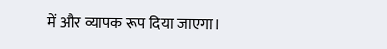में और व्यापक रूप दिया जाएगा।